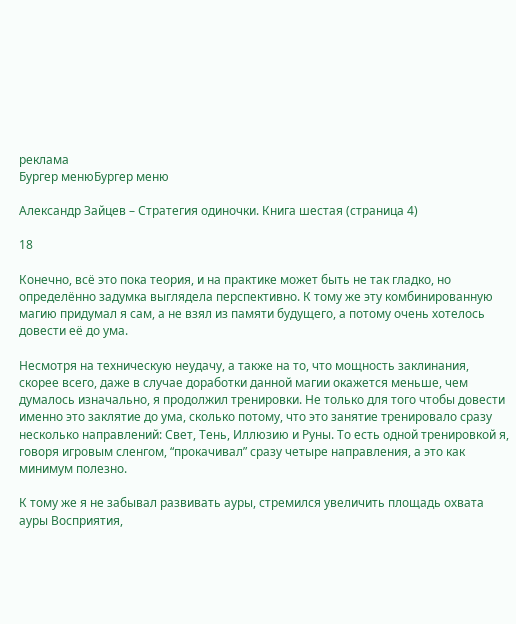реклама
Бургер менюБургер меню

Александр Зайцев – Стратегия одиночки. Книга шестая (страница 4)

18

Конечно, всё это пока теория, и на практике может быть не так гладко, но определённо задумка выглядела перспективно. К тому же эту комбинированную магию придумал я сам, а не взял из памяти будущего, а потому очень хотелось довести её до ума.

Несмотря на техническую неудачу, а также на то, что мощность заклинания, скорее всего, даже в случае доработки данной магии окажется меньше, чем думалось изначально, я продолжил тренировки. Не только для того чтобы довести именно это заклятие до ума, сколько потому, что это занятие тренировало сразу несколько направлений: Свет, Тень, Иллюзию и Руны. То есть одной тренировкой я, говоря игровым сленгом, “прокачивал” сразу четыре направления, а это как минимум полезно.

К тому же я не забывал развивать ауры, стремился увеличить площадь охвата ауры Восприятия,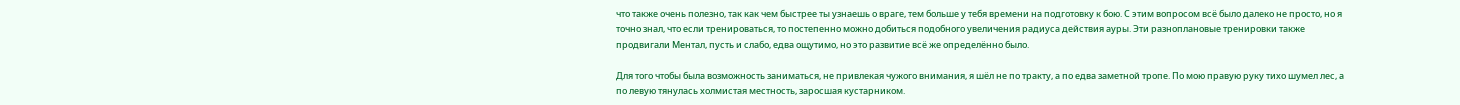что также очень полезно, так как чем быстрее ты узнаешь о враге, тем больше у тебя времени на подготовку к бою. С этим вопросом всё было далеко не просто, но я точно знал, что если тренироваться, то постепенно можно добиться подобного увеличения радиуса действия ауры. Эти разноплановые тренировки также продвигали Ментал, пусть и слабо, едва ощутимо, но это развитие всё же определённо было.

Для того чтобы была возможность заниматься, не привлекая чужого внимания, я шёл не по тракту, а по едва заметной тропе. По мою правую руку тихо шумел лес, а по левую тянулась холмистая местность, заросшая кустарником.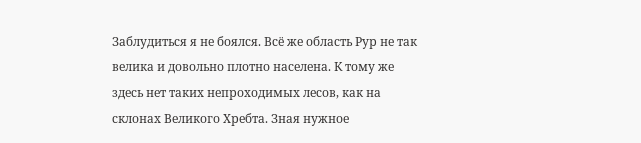Заблудиться я не боялся. Всё же область Рур не так велика и довольно плотно населена. К тому же здесь нет таких непроходимых лесов, как на склонах Великого Хребта. Зная нужное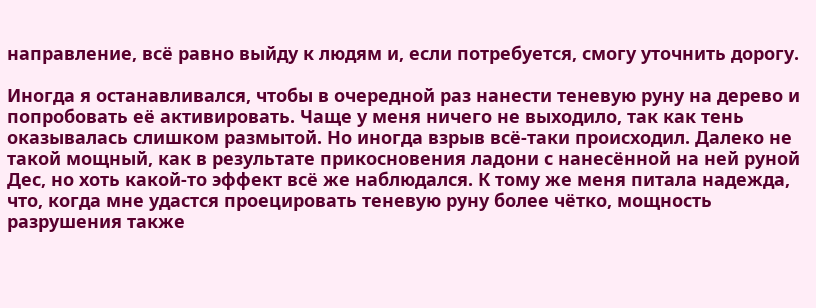направление, всё равно выйду к людям и, если потребуется, смогу уточнить дорогу.

Иногда я останавливался, чтобы в очередной раз нанести теневую руну на дерево и попробовать её активировать. Чаще у меня ничего не выходило, так как тень оказывалась слишком размытой. Но иногда взрыв всё-таки происходил. Далеко не такой мощный, как в результате прикосновения ладони с нанесённой на ней руной Дес, но хоть какой-то эффект всё же наблюдался. К тому же меня питала надежда, что, когда мне удастся проецировать теневую руну более чётко, мощность разрушения также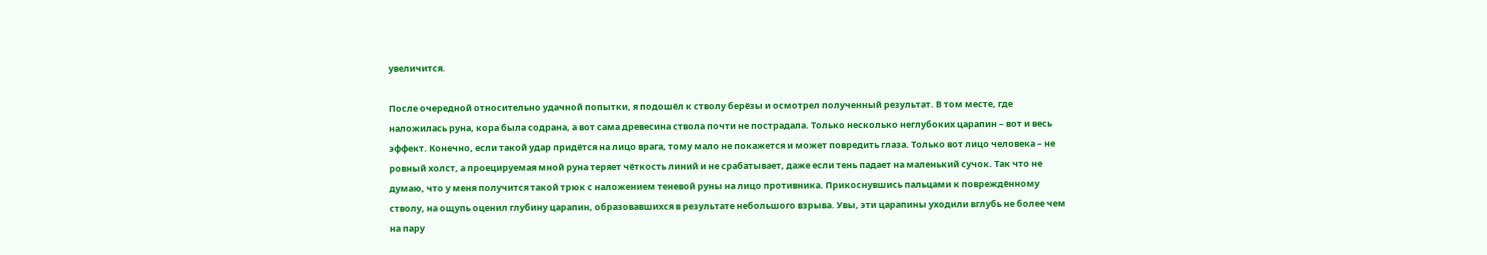увеличится.

После очередной относительно удачной попытки, я подошёл к стволу берёзы и осмотрел полученный результат. В том месте, где наложилась руна, кора была содрана, а вот сама древесина ствола почти не пострадала. Только несколько неглубоких царапин – вот и весь эффект. Конечно, если такой удар придётся на лицо врага, тому мало не покажется и может повредить глаза. Только вот лицо человека – не ровный холст, а проецируемая мной руна теряет чёткость линий и не срабатывает, даже если тень падает на маленький сучок. Так что не думаю, что у меня получится такой трюк с наложением теневой руны на лицо противника. Прикоснувшись пальцами к повреждённому стволу, на ощупь оценил глубину царапин, образовавшихся в результате небольшого взрыва. Увы, эти царапины уходили вглубь не более чем на пару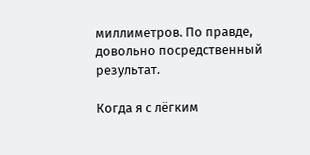миллиметров. По правде, довольно посредственный результат.

Когда я с лёгким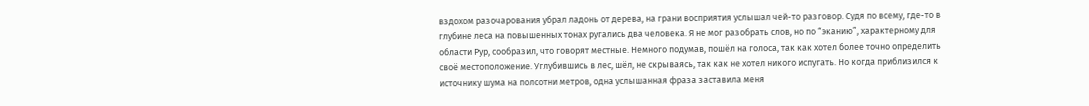вздохом разочарования убрал ладонь от дерева, на грани восприятия услышал чей-то разговор. Судя по всему, где-то в глубине леса на повышенных тонах ругались два человека. Я не мог разобрать слов, но по “эканию”, характерному для области Рур, сообразил, что говорят местные. Немного подумав, пошёл на голоса, так как хотел более точно определить своё местоположение. Углубившись в лес, шёл, не скрываясь, так как не хотел никого испугать. Но когда приблизился к источнику шума на полсотни метров, одна услышанная фраза заставила меня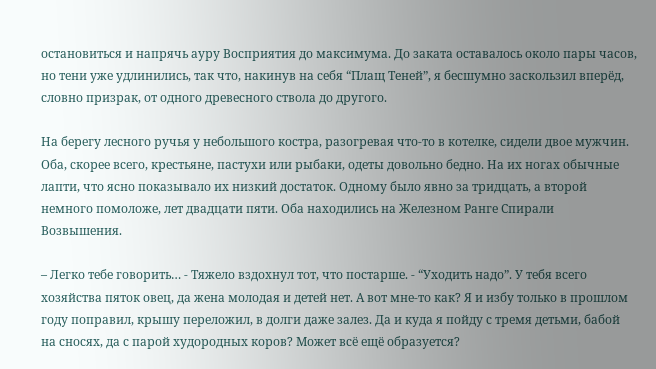остановиться и напрячь ауру Восприятия до максимума. До заката оставалось около пары часов, но тени уже удлинились, так что, накинув на себя “Плащ Теней”, я бесшумно заскользил вперёд, словно призрак, от одного древесного ствола до другого.

На берегу лесного ручья у небольшого костра, разогревая что-то в котелке, сидели двое мужчин. Оба, скорее всего, крестьяне, пастухи или рыбаки, одеты довольно бедно. На их ногах обычные лапти, что ясно показывало их низкий достаток. Одному было явно за тридцать, а второй немного помоложе, лет двадцати пяти. Оба находились на Железном Ранге Спирали Возвышения.

– Легко тебе говорить… - Тяжело вздохнул тот, что постарше. - “Уходить надо”. У тебя всего хозяйства пяток овец, да жена молодая и детей нет. А вот мне-то как? Я и избу только в прошлом году поправил, крышу переложил, в долги даже залез. Да и куда я пойду с тремя детьми, бабой на сносях, да с парой худородных коров? Может всё ещё образуется?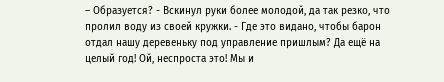– Образуется? - Вскинул руки более молодой, да так резко, что пролил воду из своей кружки. - Где это видано, чтобы барон отдал нашу деревеньку под управление пришлым? Да ещё на целый год! Ой, неспроста это! Мы и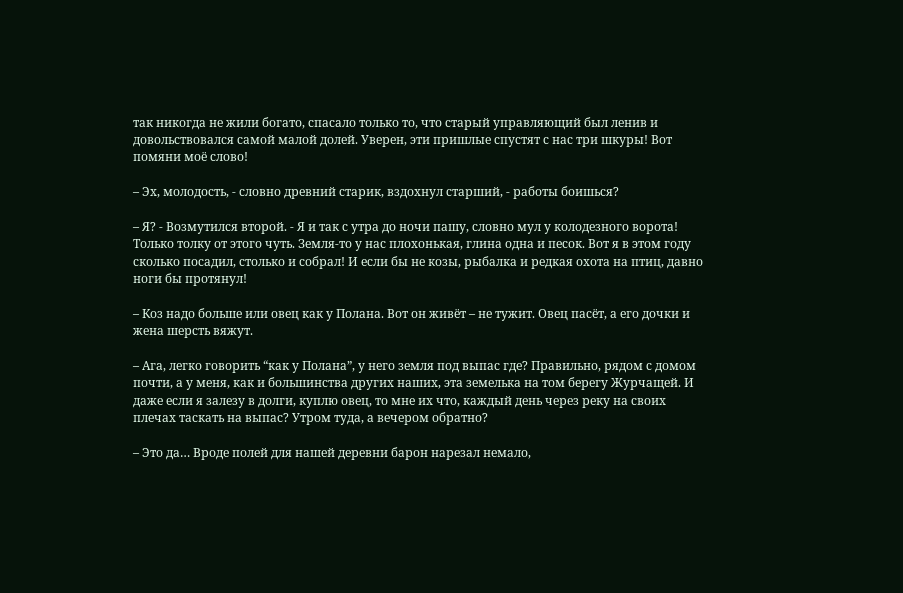так никогда не жили богато, спасало только то, что старый управляющий был ленив и довольствовался самой малой долей. Уверен, эти пришлые спустят с нас три шкуры! Вот помяни моё слово!

– Эх, молодость, - словно древний старик, вздохнул старший, - работы боишься?

– Я? - Возмутился второй. - Я и так с утра до ночи пашу, словно мул у колодезного ворота! Только толку от этого чуть. Земля-то у нас плохонькая, глина одна и песок. Вот я в этом году сколько посадил, столько и собрал! И если бы не козы, рыбалка и редкая охота на птиц, давно ноги бы протянул!

– Коз надо больше или овец как у Полана. Вот он живёт – не тужит. Овец пасёт, а его дочки и жена шерсть вяжут.

– Ага, легко говорить “как у Полана”, у него земля под выпас где? Правильно, рядом с домом почти, а у меня, как и большинства других наших, эта земелька на том берегу Журчащей. И даже если я залезу в долги, куплю овец, то мне их что, каждый день через реку на своих плечах таскать на выпас? Утром туда, а вечером обратно?

– Это да… Вроде полей для нашей деревни барон нарезал немало,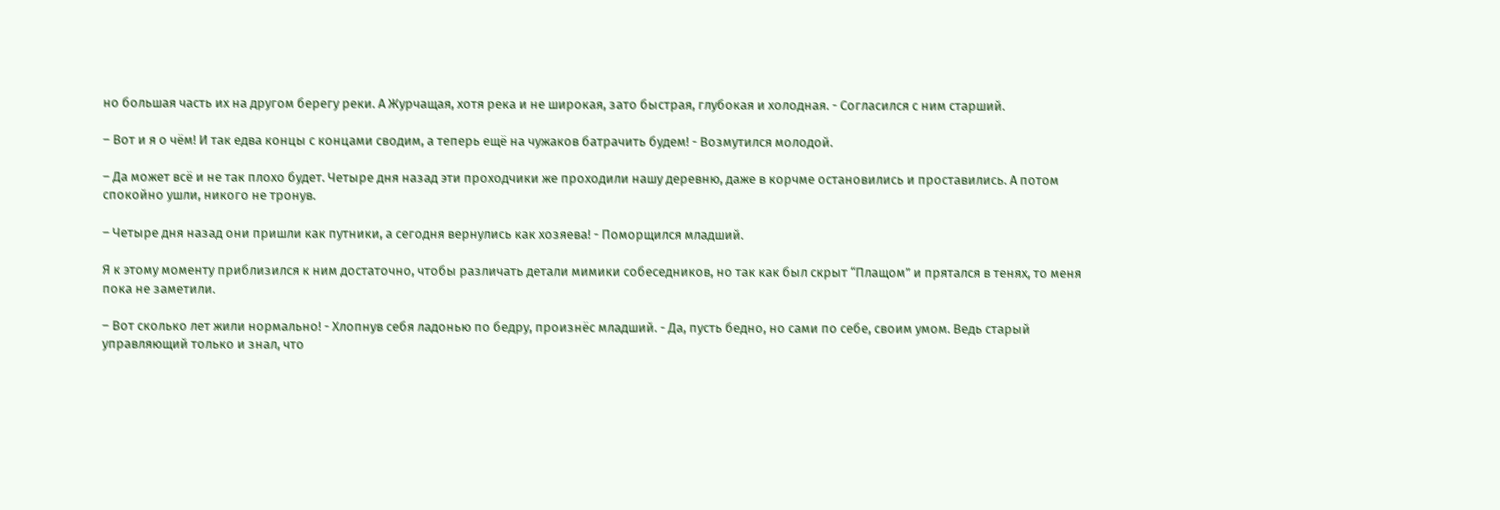но большая часть их на другом берегу реки. А Журчащая, хотя река и не широкая, зато быстрая, глубокая и холодная. - Согласился с ним старший.

– Вот и я о чём! И так едва концы с концами сводим, а теперь ещё на чужаков батрачить будем! - Возмутился молодой.

– Да может всё и не так плохо будет. Четыре дня назад эти проходчики же проходили нашу деревню, даже в корчме остановились и проставились. А потом спокойно ушли, никого не тронув.

– Четыре дня назад они пришли как путники, а сегодня вернулись как хозяева! - Поморщился младший.

Я к этому моменту приблизился к ним достаточно, чтобы различать детали мимики собеседников, но так как был скрыт “Плащом” и прятался в тенях, то меня пока не заметили.

– Вот сколько лет жили нормально! - Хлопнув себя ладонью по бедру, произнёс младший. - Да, пусть бедно, но сами по себе, своим умом. Ведь старый управляющий только и знал, что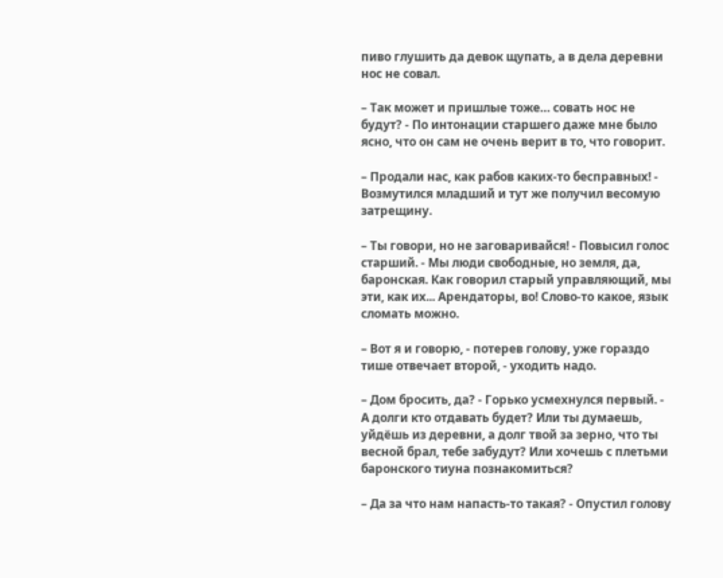пиво глушить да девок щупать, а в дела деревни нос не совал.

– Так может и пришлые тоже… совать нос не будут? - По интонации старшего даже мне было ясно, что он сам не очень верит в то, что говорит.

– Продали нас, как рабов каких-то бесправных! - Возмутился младший и тут же получил весомую затрещину.

– Ты говори, но не заговаривайся! - Повысил голос старший. - Мы люди свободные, но земля, да, баронская. Как говорил старый управляющий, мы эти, как их... Арендаторы, во! Слово-то какое, язык сломать можно.

– Вот я и говорю, - потерев голову, уже гораздо тише отвечает второй, - уходить надо.

– Дом бросить, да? - Горько усмехнулся первый. - А долги кто отдавать будет? Или ты думаешь, уйдёшь из деревни, а долг твой за зерно, что ты весной брал, тебе забудут? Или хочешь с плетьми баронского тиуна познакомиться?

– Да за что нам напасть-то такая? - Опустил голову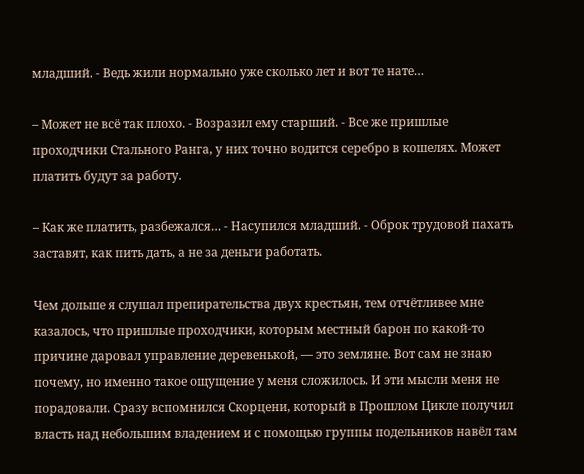младший. - Ведь жили нормально уже сколько лет и вот те нате…

– Может не всё так плохо. - Возразил ему старший. - Все же пришлые проходчики Стального Ранга, у них точно водится серебро в кошелях. Может платить будут за работу.

– Как же платить, разбежался… - Насупился младший. - Оброк трудовой пахать заставят, как пить дать, а не за деньги работать.

Чем дольше я слушал препирательства двух крестьян, тем отчётливее мне казалось, что пришлые проходчики, которым местный барон по какой-то причине даровал управление деревенькой, — это земляне. Вот сам не знаю почему, но именно такое ощущение у меня сложилось. И эти мысли меня не порадовали. Сразу вспомнился Скорцени, который в Прошлом Цикле получил власть над небольшим владением и с помощью группы подельников навёл там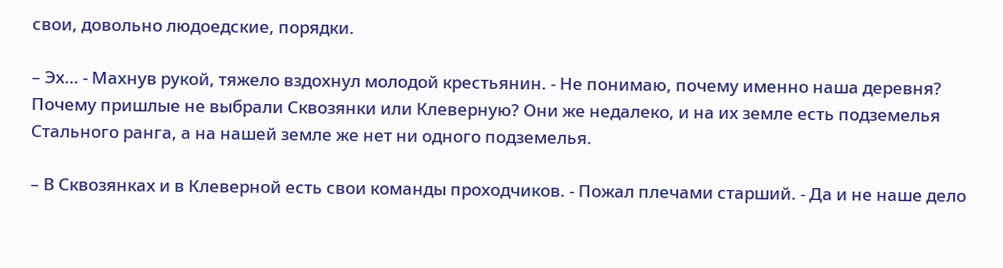свои, довольно людоедские, порядки.

– Эх… - Махнув рукой, тяжело вздохнул молодой крестьянин. - Не понимаю, почему именно наша деревня? Почему пришлые не выбрали Сквозянки или Клеверную? Они же недалеко, и на их земле есть подземелья Стального ранга, а на нашей земле же нет ни одного подземелья.

– В Сквозянках и в Клеверной есть свои команды проходчиков. - Пожал плечами старший. - Да и не наше дело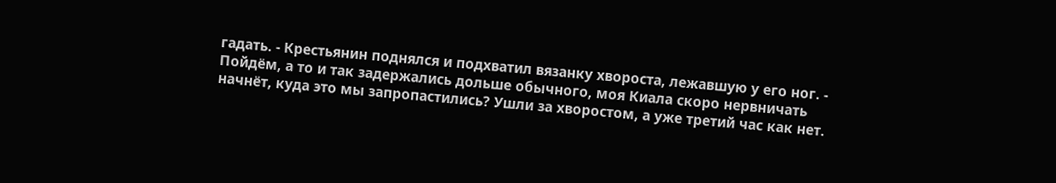гадать. - Крестьянин поднялся и подхватил вязанку хвороста, лежавшую у его ног. - Пойдём, а то и так задержались дольше обычного, моя Киала скоро нервничать начнёт, куда это мы запропастились? Ушли за хворостом, а уже третий час как нет.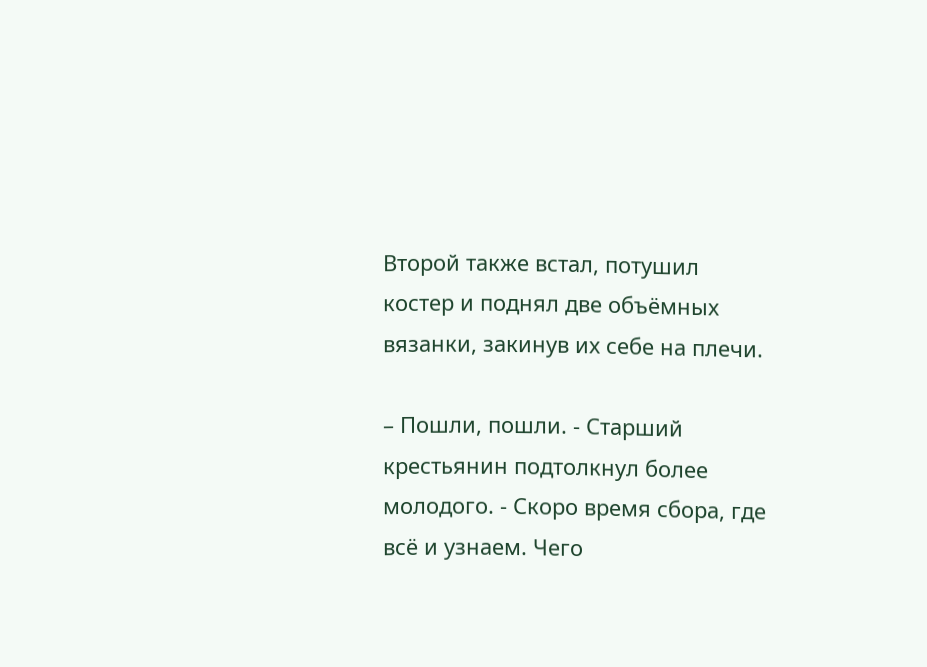Второй также встал, потушил костер и поднял две объёмных вязанки, закинув их себе на плечи.

– Пошли, пошли. - Старший крестьянин подтолкнул более молодого. - Скоро время сбора, где всё и узнаем. Чего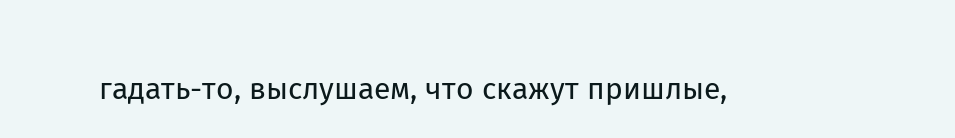гадать-то, выслушаем, что скажут пришлые,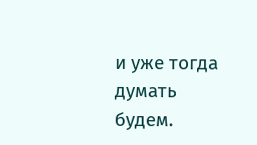и уже тогда думать будем.